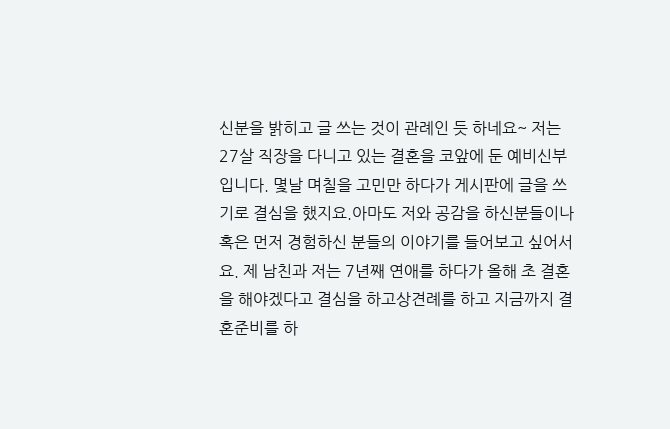신분을 밝히고 글 쓰는 것이 관례인 듯 하네요~ 저는 27살 직장을 다니고 있는 결혼을 코앞에 둔 예비신부 입니다. 몇날 며칠을 고민만 하다가 게시판에 글을 쓰기로 결심을 했지요.아마도 저와 공감을 하신분들이나혹은 먼저 경험하신 분들의 이야기를 들어보고 싶어서요. 제 남친과 저는 7년째 연애를 하다가 올해 초 결혼을 해야겠다고 결심을 하고상견례를 하고 지금까지 결혼준비를 하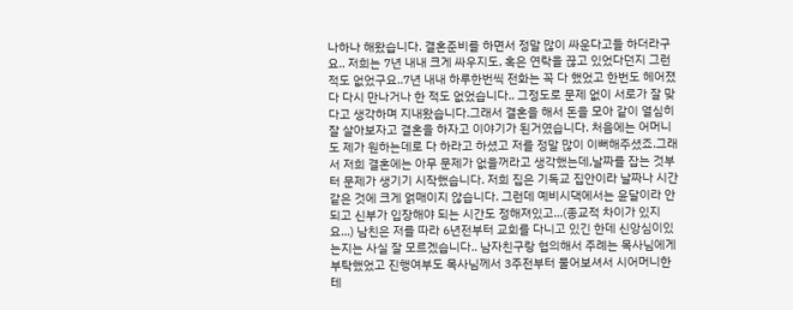나하나 해왔습니다. 결혼준비를 하면서 정말 많이 싸운다고들 하더라구요.. 저희는 7년 내내 크게 싸우지도, 혹은 연락을 끊고 있었다던지 그런적도 없었구요..7년 내내 하루한번씩 전화는 꼭 다 했었고 한번도 헤어졌다 다시 만나거나 한 적도 없었습니다.. 그정도로 문제 없이 서로가 잘 맞다고 생각하며 지내왔습니다.그래서 결혼을 해서 돈을 모아 같이 열심히 잘 살아보자고 결혼을 하자고 이야기가 된거였습니다. 처음에는 어머니도 제가 원하는데로 다 하라고 하셨고 저를 정말 많이 이뻐해주셨죠.그래서 저희 결혼에는 아무 문제가 없을꺼라고 생각했는데,날짜를 잡는 것부터 문제가 생기기 시작했습니다. 저희 집은 기독교 집안이라 날짜나 시간 같은 것에 크게 얽매이지 않습니다. 그런데 예비시댁에서는 윤달이라 안되고 신부가 입장해야 되는 시간도 정해져있고...(종교적 차이가 있지요...) 남친은 저를 따라 6년전부터 교회를 다니고 있긴 한데 신앙심이있는지는 사실 잘 모르겠습니다.. 남자친구랑 협의해서 주례는 목사님에게 부탁했었고 진행여부도 목사님께서 3주전부터 물어보셔서 시어머니한테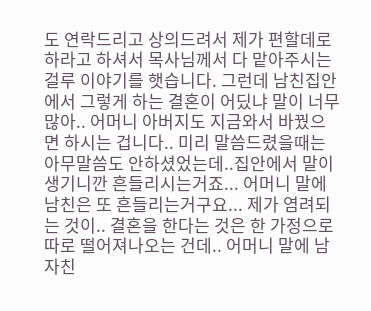도 연락드리고 상의드려서 제가 편할데로 하라고 하셔서 목사님께서 다 맡아주시는걸루 이야기를 햇습니다. 그런데 남친집안에서 그렇게 하는 결혼이 어딨냐 말이 너무 많아.. 어머니 아버지도 지금와서 바꿨으면 하시는 겁니다.. 미리 말씀드렸을때는 아무말씀도 안하셨었는데..집안에서 말이 생기니깐 흔들리시는거죠... 어머니 말에 남친은 또 흔들리는거구요... 제가 염려되는 것이.. 결혼을 한다는 것은 한 가정으로 따로 떨어져나오는 건데.. 어머니 말에 남자친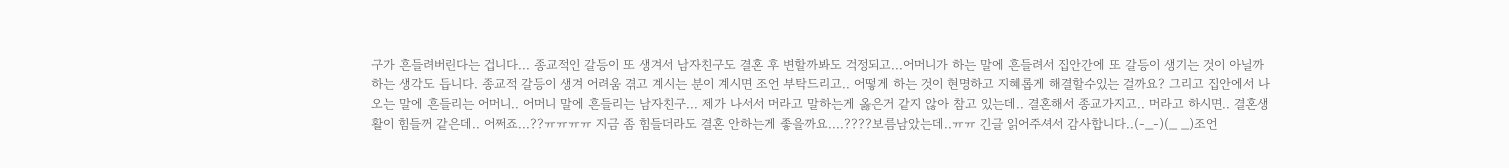구가 흔들려버린다는 겁니다... 종교적인 갈등이 또 생겨서 남자친구도 결혼 후 변할까봐도 걱정되고...어머니가 하는 말에 흔들려서 집안간에 또 갈등이 생기는 것이 아닐까 하는 생각도 듭니다. 종교적 갈등이 생겨 어려움 겪고 계시는 분이 계시면 조언 부탁드리고.. 어떻게 하는 것이 현명하고 지혜롭게 해결할수있는 걸까요? 그리고 집안에서 나오는 말에 흔들리는 어머니.. 어머니 말에 흔들리는 남자친구... 제가 나서서 머라고 말하는게 옳은거 같지 않아 참고 있는데.. 결혼해서 종교가지고.. 머라고 하시면.. 결혼생활이 힘들꺼 같은데.. 어쩌죠...??ㅠㅠㅠㅠ 지금 좀 힘들더라도 결혼 안하는게 좋을까요....????보름남았는데..ㅠㅠ 긴글 읽어주셔서 감사합니다..(-_-)(_ _)조언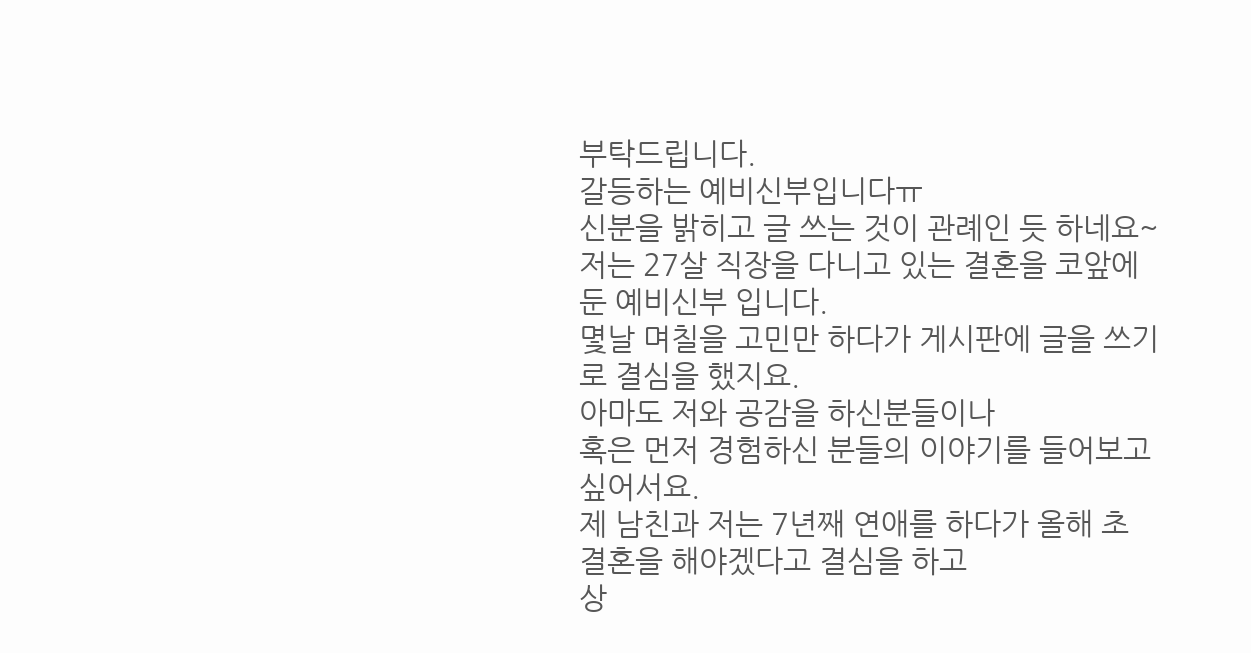부탁드립니다.
갈등하는 예비신부입니다ㅠ
신분을 밝히고 글 쓰는 것이 관례인 듯 하네요~
저는 27살 직장을 다니고 있는 결혼을 코앞에 둔 예비신부 입니다.
몇날 며칠을 고민만 하다가 게시판에 글을 쓰기로 결심을 했지요.
아마도 저와 공감을 하신분들이나
혹은 먼저 경험하신 분들의 이야기를 들어보고 싶어서요.
제 남친과 저는 7년째 연애를 하다가 올해 초 결혼을 해야겠다고 결심을 하고
상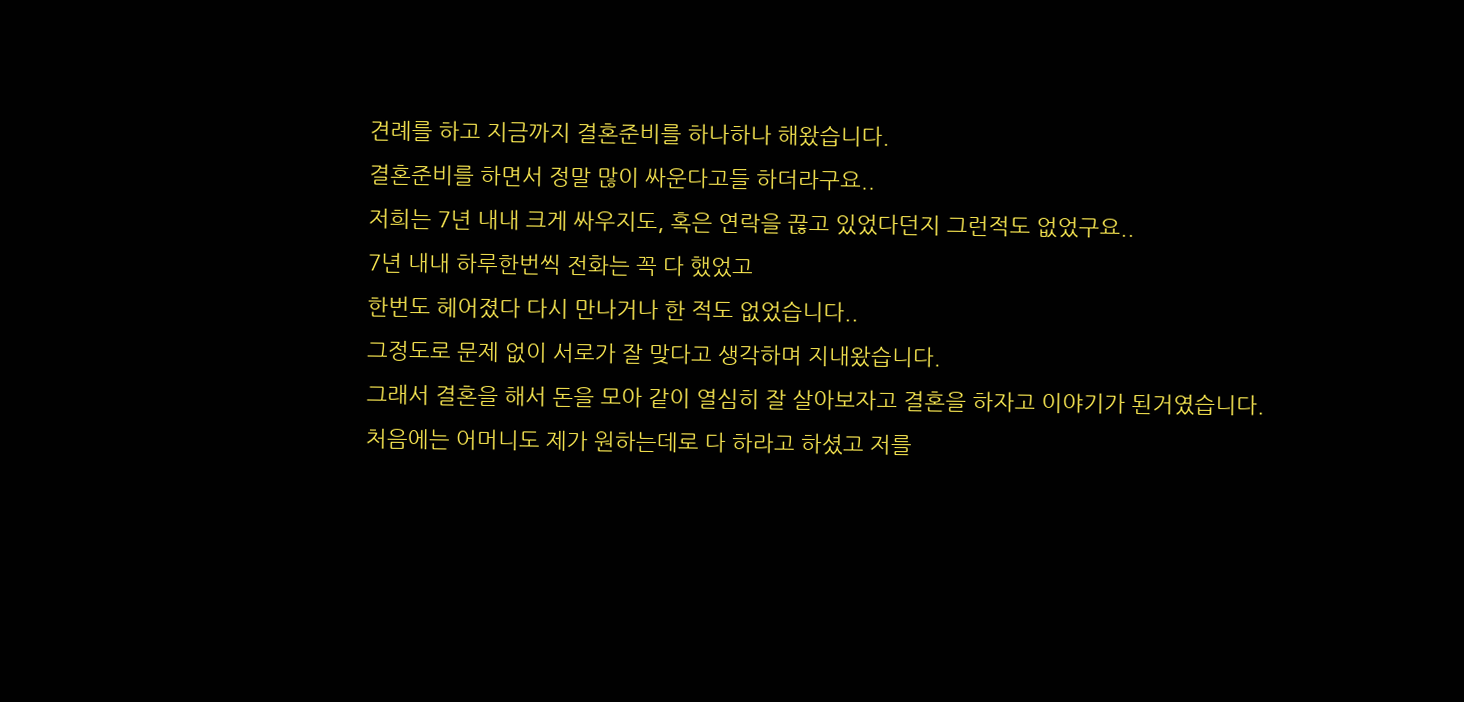견례를 하고 지금까지 결혼준비를 하나하나 해왔습니다.
결혼준비를 하면서 정말 많이 싸운다고들 하더라구요..
저희는 7년 내내 크게 싸우지도, 혹은 연락을 끊고 있었다던지 그런적도 없었구요..
7년 내내 하루한번씩 전화는 꼭 다 했었고
한번도 헤어졌다 다시 만나거나 한 적도 없었습니다..
그정도로 문제 없이 서로가 잘 맞다고 생각하며 지내왔습니다.
그래서 결혼을 해서 돈을 모아 같이 열심히 잘 살아보자고 결혼을 하자고 이야기가 된거였습니다.
처음에는 어머니도 제가 원하는데로 다 하라고 하셨고 저를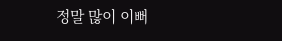정말 많이 이뻐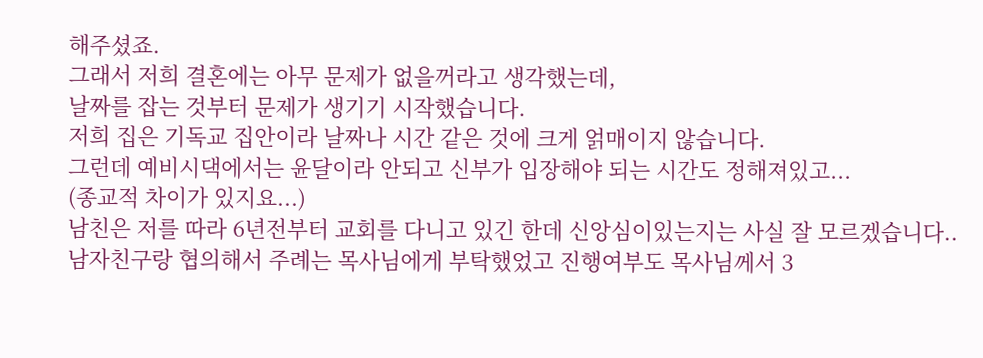해주셨죠.
그래서 저희 결혼에는 아무 문제가 없을꺼라고 생각했는데,
날짜를 잡는 것부터 문제가 생기기 시작했습니다.
저희 집은 기독교 집안이라 날짜나 시간 같은 것에 크게 얽매이지 않습니다.
그런데 예비시댁에서는 윤달이라 안되고 신부가 입장해야 되는 시간도 정해져있고...
(종교적 차이가 있지요...)
남친은 저를 따라 6년전부터 교회를 다니고 있긴 한데 신앙심이있는지는 사실 잘 모르겠습니다..
남자친구랑 협의해서 주례는 목사님에게 부탁했었고 진행여부도 목사님께서 3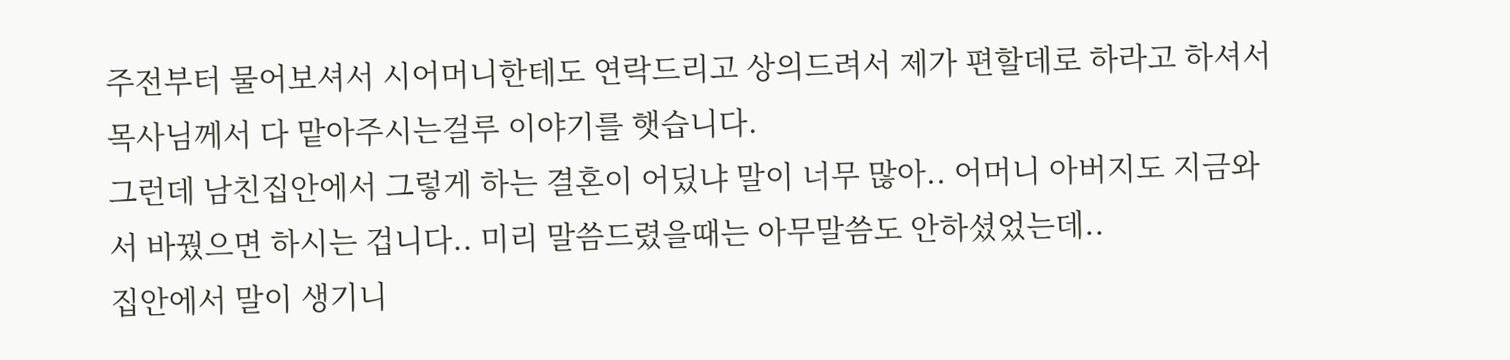주전부터 물어보셔서 시어머니한테도 연락드리고 상의드려서 제가 편할데로 하라고 하셔서 목사님께서 다 맡아주시는걸루 이야기를 햇습니다.
그런데 남친집안에서 그렇게 하는 결혼이 어딨냐 말이 너무 많아.. 어머니 아버지도 지금와서 바꿨으면 하시는 겁니다.. 미리 말씀드렸을때는 아무말씀도 안하셨었는데..
집안에서 말이 생기니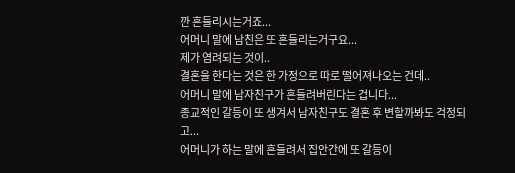깐 흔들리시는거죠...
어머니 말에 남친은 또 흔들리는거구요...
제가 염려되는 것이..
결혼을 한다는 것은 한 가정으로 따로 떨어져나오는 건데..
어머니 말에 남자친구가 흔들려버린다는 겁니다...
종교적인 갈등이 또 생겨서 남자친구도 결혼 후 변할까봐도 걱정되고...
어머니가 하는 말에 흔들려서 집안간에 또 갈등이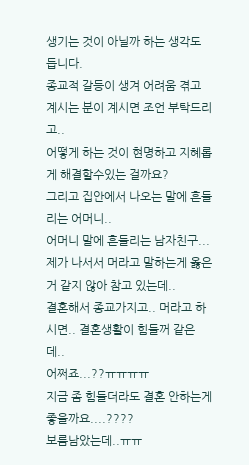생기는 것이 아닐까 하는 생각도 듭니다.
종교적 갈등이 생겨 어려움 겪고 계시는 분이 계시면 조언 부탁드리고..
어떻게 하는 것이 현명하고 지혜롭게 해결할수있는 걸까요?
그리고 집안에서 나오는 말에 흔들리는 어머니..
어머니 말에 흔들리는 남자친구...
제가 나서서 머라고 말하는게 옳은거 같지 않아 참고 있는데..
결혼해서 종교가지고.. 머라고 하시면.. 결혼생활이 힘들꺼 같은데..
어쩌죠...??ㅠㅠㅠㅠ
지금 좀 힘들더라도 결혼 안하는게 좋을까요....????
보름남았는데..ㅠㅠ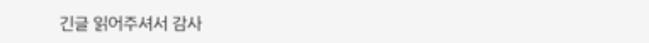긴글 읽어주셔서 감사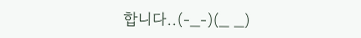합니다..(-_-)(_ _)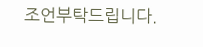조언부탁드립니다.